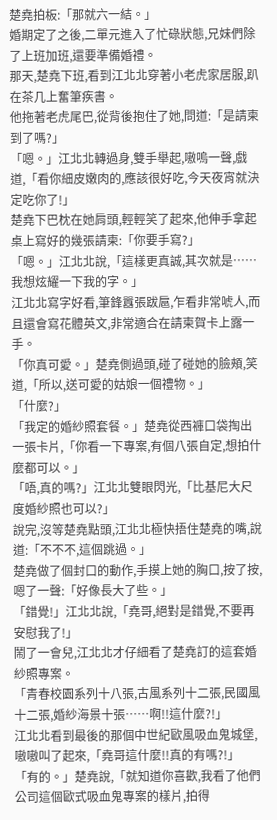楚堯拍板:「那就六一結。」
婚期定了之後,二單元進入了忙碌狀態,兄妹們除了上班加班,還要準備婚禮。
那天,楚堯下班,看到江北北穿著小老虎家居服,趴在茶几上奮筆疾書。
他拖著老虎尾巴,從背後抱住了她,問道:「是請柬到了嗎?」
「嗯。」江北北轉過身,雙手舉起,嗷嗚一聲,戲道,「看你細皮嫩肉的,應該很好吃,今天夜宵就決定吃你了!」
楚堯下巴枕在她肩頭,輕輕笑了起來,他伸手拿起桌上寫好的幾張請柬:「你要手寫?」
「嗯。」江北北說,「這樣更真誠,其次就是……我想炫耀一下我的字。」
江北北寫字好看,筆鋒囂張跋扈,乍看非常唬人,而且還會寫花體英文,非常適合在請柬賀卡上露一手。
「你真可愛。」楚堯側過頭,碰了碰她的臉頰,笑道,「所以,送可愛的姑娘一個禮物。」
「什麼?」
「我定的婚紗照套餐。」楚堯從西褲口袋掏出一張卡片,「你看一下專案,有個八張自定,想拍什麼都可以。」
「唔,真的嗎?」江北北雙眼閃光,「比基尼大尺度婚紗照也可以?」
說完,沒等楚堯點頭,江北北極快捂住楚堯的嘴,說道:「不不不,這個跳過。」
楚堯做了個封口的動作,手摸上她的胸口,按了按,嗯了一聲:「好像長大了些。」
「錯覺!」江北北說,「堯哥,絕對是錯覺,不要再安慰我了!」
鬧了一會兒,江北北才仔細看了楚堯訂的這套婚紗照專案。
「青春校園系列十八張,古風系列十二張,民國風十二張,婚紗海景十張……啊!!這什麼?!」
江北北看到最後的那個中世紀歐風吸血鬼城堡,嗷嗷叫了起來,「堯哥這什麼!!真的有嗎?!」
「有的。」楚堯說,「就知道你喜歡,我看了他們公司這個歐式吸血鬼專案的樣片,拍得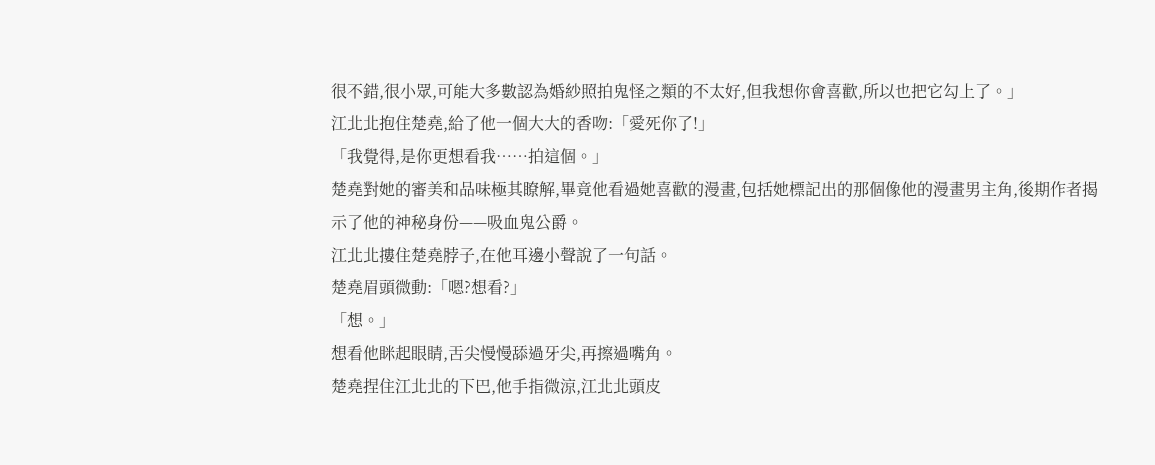很不錯,很小眾,可能大多數認為婚紗照拍鬼怪之類的不太好,但我想你會喜歡,所以也把它勾上了。」
江北北抱住楚堯,給了他一個大大的香吻:「愛死你了!」
「我覺得,是你更想看我……拍這個。」
楚堯對她的審美和品味極其瞭解,畢竟他看過她喜歡的漫畫,包括她標記出的那個像他的漫畫男主角,後期作者揭示了他的神秘身份——吸血鬼公爵。
江北北摟住楚堯脖子,在他耳邊小聲說了一句話。
楚堯眉頭微動:「嗯?想看?」
「想。」
想看他眯起眼睛,舌尖慢慢舔過牙尖,再擦過嘴角。
楚堯捏住江北北的下巴,他手指微涼,江北北頭皮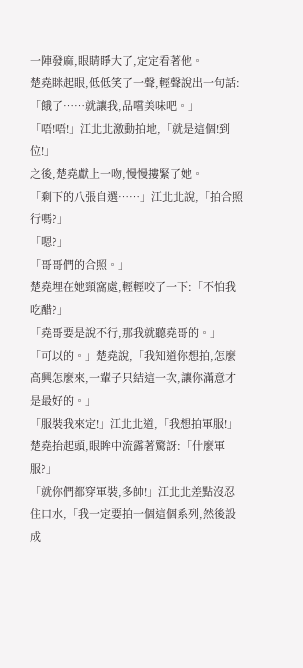一陣發麻,眼睛睜大了,定定看著他。
楚堯眯起眼,低低笑了一聲,輕聲說出一句話:「餓了……就讓我,品嚐美味吧。」
「唔!唔!」江北北激動拍地,「就是這個!到位!」
之後,楚堯獻上一吻,慢慢摟緊了她。
「剩下的八張自選……」江北北說,「拍合照行嗎?」
「嗯?」
「哥哥們的合照。」
楚堯埋在她頸窩處,輕輕咬了一下:「不怕我吃醋?」
「堯哥要是說不行,那我就聽堯哥的。」
「可以的。」楚堯說,「我知道你想拍,怎麼高興怎麼來,一輩子只結這一次,讓你滿意才是最好的。」
「服裝我來定!」江北北道,「我想拍軍服!」
楚堯抬起頭,眼眸中流露著驚訝:「什麼軍服?」
「就你們都穿軍裝,多帥!」江北北差點沒忍住口水,「我一定要拍一個這個系列,然後設成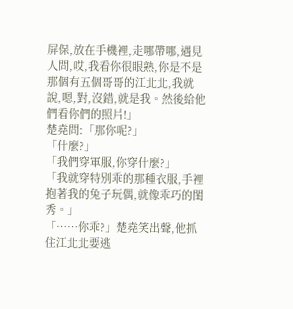屏保,放在手機裡,走哪帶哪,遇見人問,哎,我看你很眼熟,你是不是那個有五個哥哥的江北北,我就說,嗯,對,沒錯,就是我。然後給他們看你們的照片!」
楚堯問:「那你呢?」
「什麼?」
「我們穿軍服,你穿什麼?」
「我就穿特別乖的那種衣服,手裡抱著我的兔子玩偶,就像乖巧的閨秀。」
「……你乖?」楚堯笑出聲,他抓住江北北要逃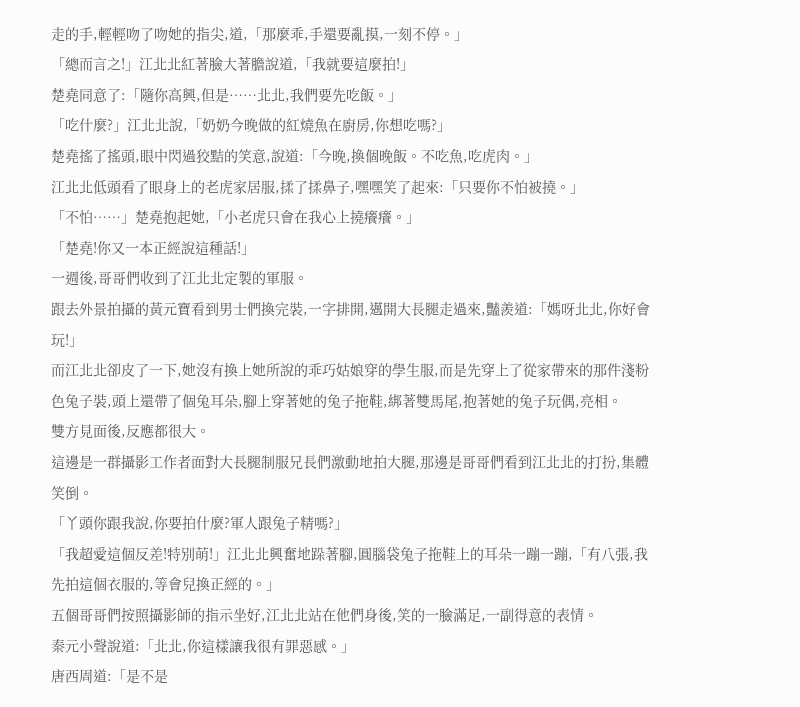走的手,輕輕吻了吻她的指尖,道,「那麼乖,手還要亂摸,一刻不停。」
「總而言之!」江北北紅著臉大著膽說道,「我就要這麼拍!」
楚堯同意了:「隨你高興,但是……北北,我們要先吃飯。」
「吃什麼?」江北北說,「奶奶今晚做的紅燒魚在廚房,你想吃嗎?」
楚堯搖了搖頭,眼中閃過狡黠的笑意,說道:「今晚,換個晚飯。不吃魚,吃虎肉。」
江北北低頭看了眼身上的老虎家居服,揉了揉鼻子,嘿嘿笑了起來:「只要你不怕被撓。」
「不怕……」楚堯抱起她,「小老虎只會在我心上撓癢癢。」
「楚堯!你又一本正經說這種話!」
一週後,哥哥們收到了江北北定製的軍服。
跟去外景拍攝的黃元寶看到男士們換完裝,一字排開,邁開大長腿走過來,豔羨道:「媽呀北北,你好會玩!」
而江北北卻皮了一下,她沒有換上她所說的乖巧姑娘穿的學生服,而是先穿上了從家帶來的那件淺粉色兔子裝,頭上還帶了個兔耳朵,腳上穿著她的兔子拖鞋,綁著雙馬尾,抱著她的兔子玩偶,亮相。
雙方見面後,反應都很大。
這邊是一群攝影工作者面對大長腿制服兄長們激動地拍大腿,那邊是哥哥們看到江北北的打扮,集體笑倒。
「丫頭你跟我說,你要拍什麼?軍人跟兔子精嗎?」
「我超愛這個反差!特別萌!」江北北興奮地跺著腳,圓腦袋兔子拖鞋上的耳朵一蹦一蹦,「有八張,我先拍這個衣服的,等會兒換正經的。」
五個哥哥們按照攝影師的指示坐好,江北北站在他們身後,笑的一臉滿足,一副得意的表情。
秦元小聲說道:「北北,你這樣讓我很有罪惡感。」
唐西周道:「是不是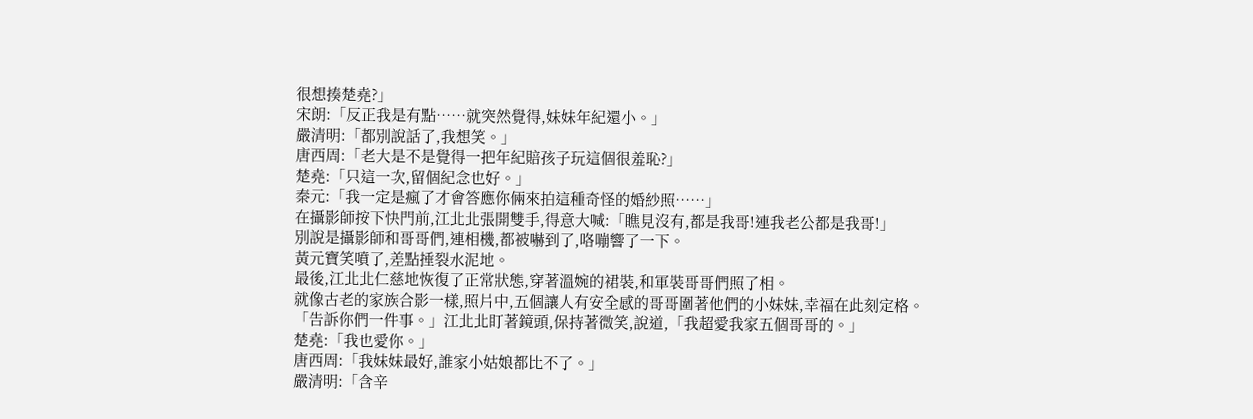很想揍楚堯?」
宋朗:「反正我是有點……就突然覺得,妹妹年紀還小。」
嚴清明:「都別說話了,我想笑。」
唐西周:「老大是不是覺得一把年紀賠孩子玩這個很羞恥?」
楚堯:「只這一次,留個紀念也好。」
秦元:「我一定是瘋了才會答應你倆來拍這種奇怪的婚紗照……」
在攝影師按下快門前,江北北張開雙手,得意大喊:「瞧見沒有,都是我哥!連我老公都是我哥!」
別說是攝影師和哥哥們,連相機,都被嚇到了,咯嘣響了一下。
黃元寶笑噴了,差點捶裂水泥地。
最後,江北北仁慈地恢復了正常狀態,穿著溫婉的裙裝,和軍裝哥哥們照了相。
就像古老的家族合影一樣,照片中,五個讓人有安全感的哥哥圍著他們的小妹妹,幸福在此刻定格。
「告訴你們一件事。」江北北盯著鏡頭,保持著微笑,說道,「我超愛我家五個哥哥的。」
楚堯:「我也愛你。」
唐西周:「我妹妹最好,誰家小姑娘都比不了。」
嚴清明:「含辛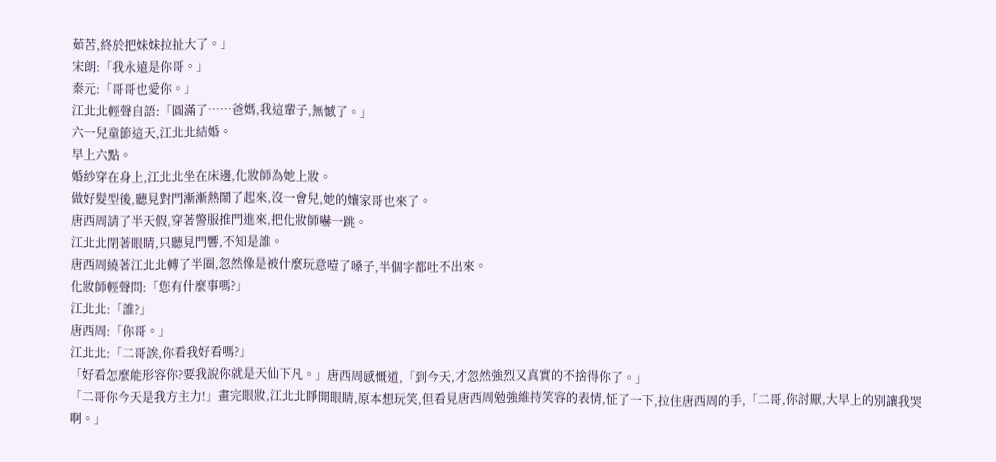茹苦,終於把妹妹拉扯大了。」
宋朗:「我永遠是你哥。」
秦元:「哥哥也愛你。」
江北北輕聲自語:「圓滿了……爸媽,我這輩子,無憾了。」
六一兒童節這天,江北北結婚。
早上六點。
婚紗穿在身上,江北北坐在床邊,化妝師為她上妝。
做好髮型後,聽見對門漸漸熱鬧了起來,沒一會兒,她的孃家哥也來了。
唐西周請了半天假,穿著警服推門進來,把化妝師嚇一跳。
江北北閉著眼睛,只聽見門響,不知是誰。
唐西周繞著江北北轉了半圈,忽然像是被什麼玩意噎了嗓子,半個字都吐不出來。
化妝師輕聲問:「您有什麼事嗎?」
江北北:「誰?」
唐西周:「你哥。」
江北北:「二哥誒,你看我好看嗎?」
「好看怎麼能形容你?要我說你就是天仙下凡。」唐西周感慨道,「到今天,才忽然強烈又真實的不捨得你了。」
「二哥你今天是我方主力!」畫完眼妝,江北北睜開眼睛,原本想玩笑,但看見唐西周勉強維持笑容的表情,怔了一下,拉住唐西周的手,「二哥,你討厭,大早上的別讓我哭啊。」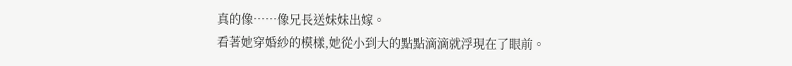真的像……像兄長送妹妹出嫁。
看著她穿婚紗的模樣,她從小到大的點點滴滴就浮現在了眼前。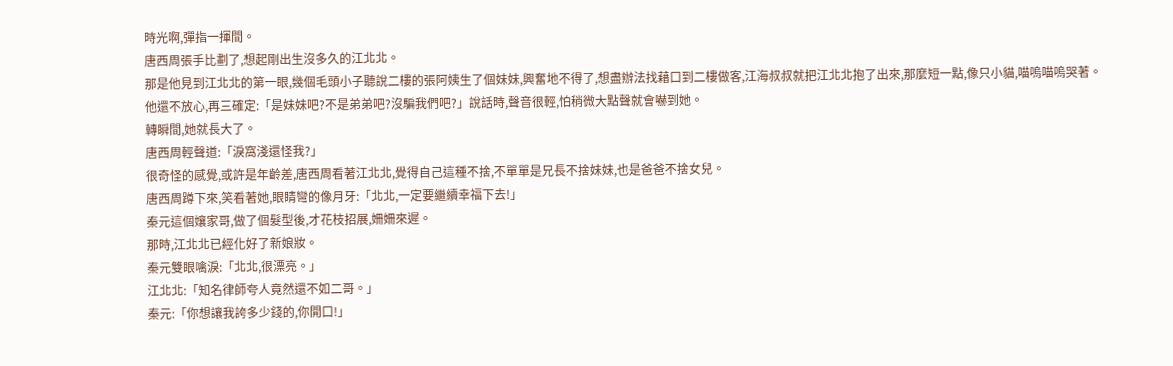時光啊,彈指一揮間。
唐西周張手比劃了,想起剛出生沒多久的江北北。
那是他見到江北北的第一眼,幾個毛頭小子聽說二樓的張阿姨生了個妹妹,興奮地不得了,想盡辦法找藉口到二樓做客,江海叔叔就把江北北抱了出來,那麼短一點,像只小貓,喵嗚喵嗚哭著。
他還不放心,再三確定:「是妹妹吧?不是弟弟吧?沒騙我們吧?」說話時,聲音很輕,怕稍微大點聲就會嚇到她。
轉瞬間,她就長大了。
唐西周輕聲道:「淚窩淺還怪我?」
很奇怪的感覺,或許是年齡差,唐西周看著江北北,覺得自己這種不捨,不單單是兄長不捨妹妹,也是爸爸不捨女兒。
唐西周蹲下來,笑看著她,眼睛彎的像月牙:「北北,一定要繼續幸福下去!」
秦元這個孃家哥,做了個髮型後,才花枝招展,姍姍來遲。
那時,江北北已經化好了新娘妝。
秦元雙眼噙淚:「北北,很漂亮。」
江北北:「知名律師夸人竟然還不如二哥。」
秦元:「你想讓我誇多少錢的,你開口!」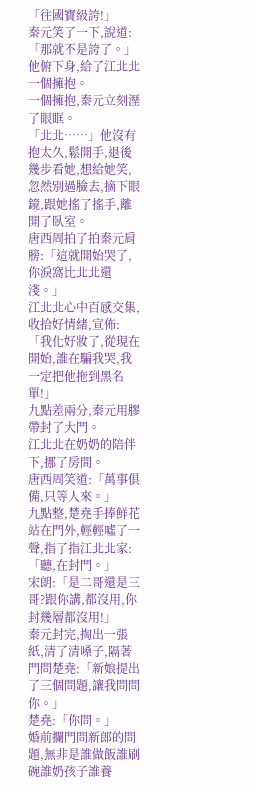「往國寶級誇!」
秦元笑了一下,說道:「那就不是誇了。」
他俯下身,給了江北北一個擁抱。
一個擁抱,秦元立刻溼了眼眶。
「北北……」他沒有抱太久,鬆開手,退後幾步看她,想給她笑,忽然別過臉去,摘下眼鏡,跟她搖了搖手,離開了臥室。
唐西周拍了拍秦元肩膀:「這就開始哭了,你淚窩比北北還淺。」
江北北心中百感交集,收拾好情緒,宣佈:「我化好妝了,從現在開始,誰在騙我哭,我一定把他拖到黑名單!」
九點差兩分,秦元用膠帶封了大門。
江北北在奶奶的陪伴下,挪了房間。
唐西周笑道:「萬事俱備,只等人來。」
九點整,楚堯手捧鮮花站在門外,輕輕噓了一聲,指了指江北北家:「聽,在封門。」
宋朗:「是二哥還是三哥?跟你講,都沒用,你封幾層都沒用!」
秦元封完,掏出一張紙,清了清嗓子,隔著門問楚堯:「新娘提出了三個問題,讓我問問你。」
楚堯:「你問。」
婚前攔門問新郎的問題,無非是誰做飯誰刷碗誰奶孩子誰養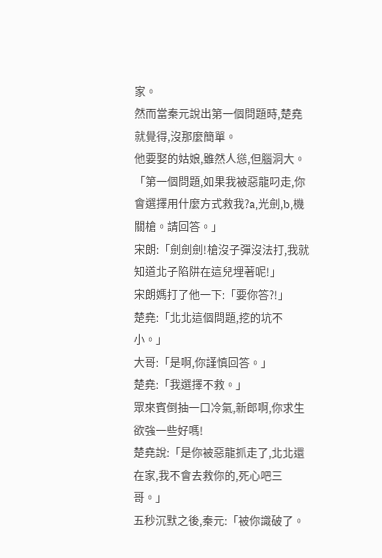家。
然而當秦元說出第一個問題時,楚堯就覺得,沒那麼簡單。
他要娶的姑娘,雖然人慫,但腦洞大。
「第一個問題,如果我被惡龍叼走,你會選擇用什麼方式救我?a,光劍,b,機關槍。請回答。」
宋朗:「劍劍劍!槍沒子彈沒法打,我就知道北子陷阱在這兒埋著呢!」
宋朗媽打了他一下:「要你答?!」
楚堯:「北北這個問題,挖的坑不小。」
大哥:「是啊,你謹慎回答。」
楚堯:「我選擇不救。」
眾來賓倒抽一口冷氣,新郎啊,你求生欲強一些好嗎!
楚堯說:「是你被惡龍抓走了,北北還在家,我不會去救你的,死心吧三哥。」
五秒沉默之後,秦元:「被你識破了。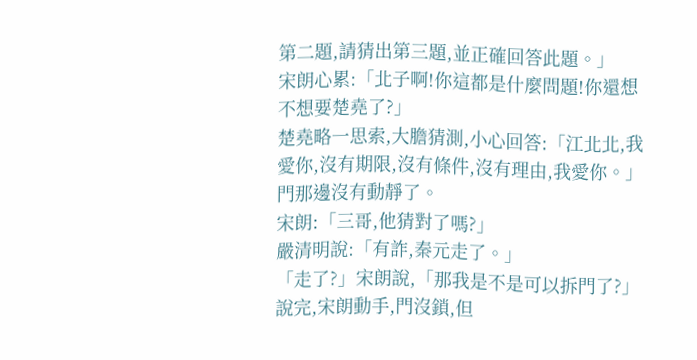第二題,請猜出第三題,並正確回答此題。」
宋朗心累:「北子啊!你這都是什麼問題!你還想不想要楚堯了?」
楚堯略一思索,大膽猜測,小心回答:「江北北,我愛你,沒有期限,沒有條件,沒有理由,我愛你。」
門那邊沒有動靜了。
宋朗:「三哥,他猜對了嗎?」
嚴清明說:「有詐,秦元走了。」
「走了?」宋朗說,「那我是不是可以拆門了?」
說完,宋朗動手,門沒鎖,但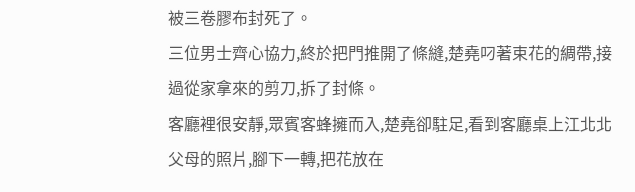被三卷膠布封死了。
三位男士齊心協力,終於把門推開了條縫,楚堯叼著束花的綢帶,接過從家拿來的剪刀,拆了封條。
客廳裡很安靜,眾賓客蜂擁而入,楚堯卻駐足,看到客廳桌上江北北父母的照片,腳下一轉,把花放在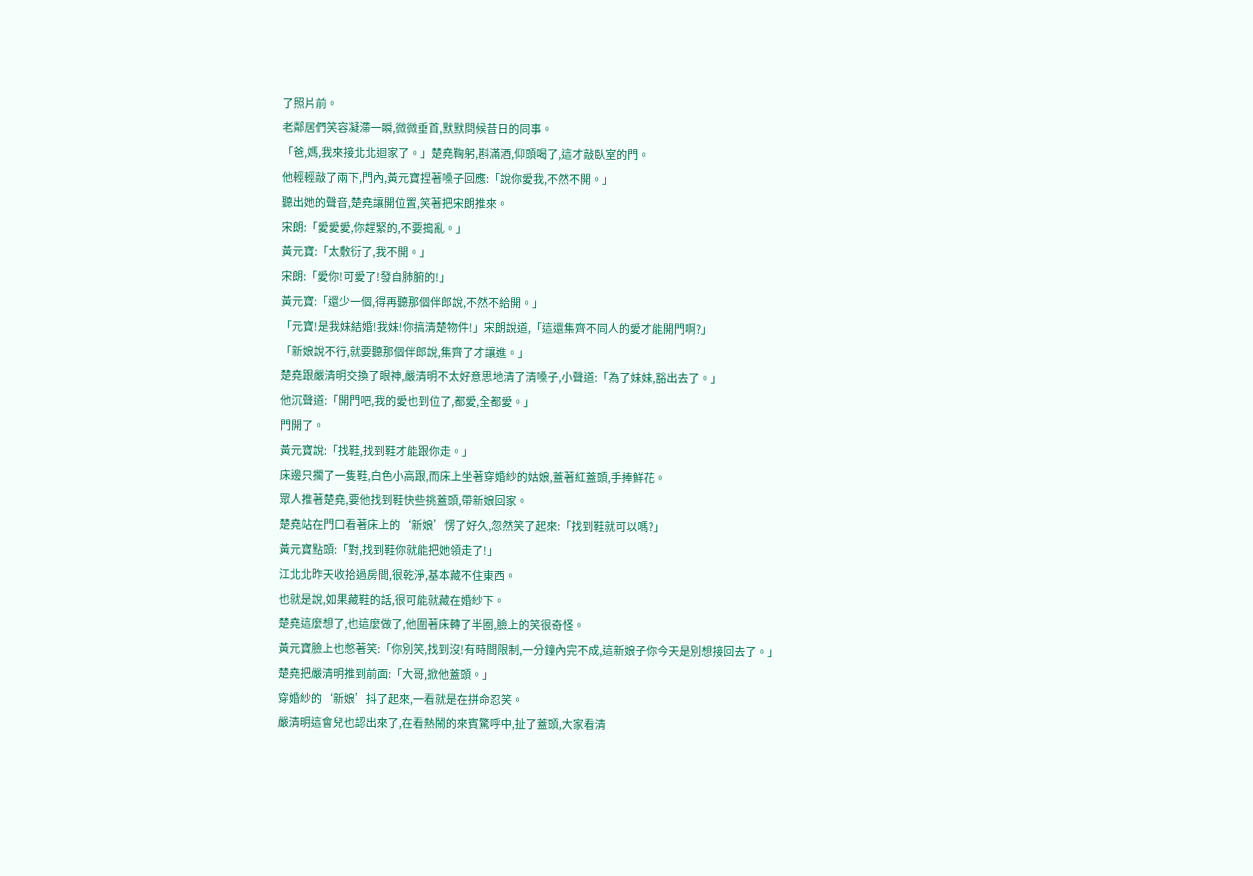了照片前。
老鄰居們笑容凝滯一瞬,微微垂首,默默問候昔日的同事。
「爸,媽,我來接北北迴家了。」楚堯鞠躬,斟滿酒,仰頭喝了,這才敲臥室的門。
他輕輕敲了兩下,門內,黃元寶捏著嗓子回應:「說你愛我,不然不開。」
聽出她的聲音,楚堯讓開位置,笑著把宋朗推來。
宋朗:「愛愛愛,你趕緊的,不要搗亂。」
黃元寶:「太敷衍了,我不開。」
宋朗:「愛你!可愛了!發自肺腑的!」
黃元寶:「還少一個,得再聽那個伴郎說,不然不給開。」
「元寶!是我妹結婚!我妹!你搞清楚物件!」宋朗說道,「這還集齊不同人的愛才能開門啊?」
「新娘說不行,就要聽那個伴郎說,集齊了才讓進。」
楚堯跟嚴清明交換了眼神,嚴清明不太好意思地清了清嗓子,小聲道:「為了妹妹,豁出去了。」
他沉聲道:「開門吧,我的愛也到位了,都愛,全都愛。」
門開了。
黃元寶說:「找鞋,找到鞋才能跟你走。」
床邊只擱了一隻鞋,白色小高跟,而床上坐著穿婚紗的姑娘,蓋著紅蓋頭,手捧鮮花。
眾人推著楚堯,要他找到鞋快些挑蓋頭,帶新娘回家。
楚堯站在門口看著床上的‘新娘’愣了好久,忽然笑了起來:「找到鞋就可以嗎?」
黃元寶點頭:「對,找到鞋你就能把她領走了!」
江北北昨天收拾過房間,很乾淨,基本藏不住東西。
也就是說,如果藏鞋的話,很可能就藏在婚紗下。
楚堯這麼想了,也這麼做了,他圍著床轉了半圈,臉上的笑很奇怪。
黃元寶臉上也憋著笑:「你別笑,找到沒!有時間限制,一分鐘內完不成,這新娘子你今天是別想接回去了。」
楚堯把嚴清明推到前面:「大哥,掀他蓋頭。」
穿婚紗的‘新娘’抖了起來,一看就是在拼命忍笑。
嚴清明這會兒也認出來了,在看熱鬧的來賓驚呼中,扯了蓋頭,大家看清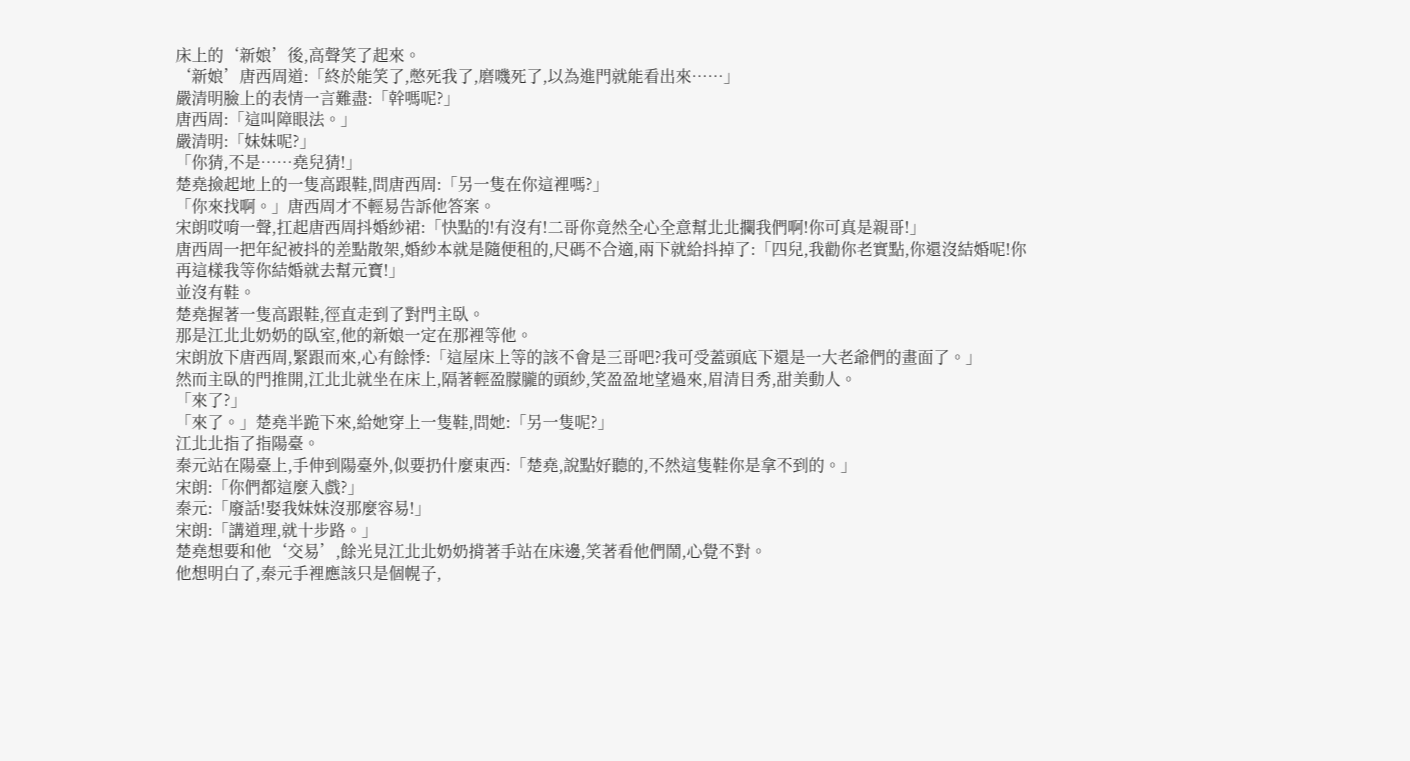床上的‘新娘’後,高聲笑了起來。
‘新娘’唐西周道:「終於能笑了,憋死我了,磨嘰死了,以為進門就能看出來……」
嚴清明臉上的表情一言難盡:「幹嗎呢?」
唐西周:「這叫障眼法。」
嚴清明:「妹妹呢?」
「你猜,不是……堯兒猜!」
楚堯撿起地上的一隻高跟鞋,問唐西周:「另一隻在你這裡嗎?」
「你來找啊。」唐西周才不輕易告訴他答案。
宋朗哎唷一聲,扛起唐西周抖婚紗裙:「快點的!有沒有!二哥你竟然全心全意幫北北攔我們啊!你可真是親哥!」
唐西周一把年紀被抖的差點散架,婚紗本就是隨便租的,尺碼不合適,兩下就給抖掉了:「四兒,我勸你老實點,你還沒結婚呢!你再這樣我等你結婚就去幫元寶!」
並沒有鞋。
楚堯握著一隻高跟鞋,徑直走到了對門主臥。
那是江北北奶奶的臥室,他的新娘一定在那裡等他。
宋朗放下唐西周,緊跟而來,心有餘悸:「這屋床上等的該不會是三哥吧?我可受蓋頭底下還是一大老爺們的畫面了。」
然而主臥的門推開,江北北就坐在床上,隔著輕盈朦朧的頭紗,笑盈盈地望過來,眉清目秀,甜美動人。
「來了?」
「來了。」楚堯半跪下來,給她穿上一隻鞋,問她:「另一隻呢?」
江北北指了指陽臺。
秦元站在陽臺上,手伸到陽臺外,似要扔什麼東西:「楚堯,說點好聽的,不然這隻鞋你是拿不到的。」
宋朗:「你們都這麼入戲?」
秦元:「廢話!娶我妹妹沒那麼容易!」
宋朗:「講道理,就十步路。」
楚堯想要和他‘交易’,餘光見江北北奶奶揹著手站在床邊,笑著看他們鬧,心覺不對。
他想明白了,秦元手裡應該只是個幌子,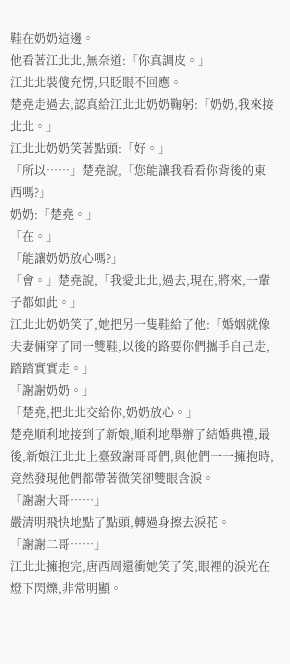鞋在奶奶這邊。
他看著江北北,無奈道:「你真調皮。」
江北北裝傻充愣,只眨眼不回應。
楚堯走過去,認真給江北北奶奶鞠躬:「奶奶,我來接北北。」
江北北奶奶笑著點頭:「好。」
「所以……」楚堯說,「您能讓我看看你背後的東西嗎?」
奶奶:「楚堯。」
「在。」
「能讓奶奶放心嗎?」
「會。」楚堯說,「我愛北北,過去,現在,將來,一輩子都如此。」
江北北奶奶笑了,她把另一隻鞋給了他:「婚姻就像夫妻倆穿了同一雙鞋,以後的路要你們攜手自己走,踏踏實實走。」
「謝謝奶奶。」
「楚堯,把北北交給你,奶奶放心。」
楚堯順利地接到了新娘,順利地舉辦了結婚典禮,最後,新娘江北北上臺致謝哥哥們,與他們一一擁抱時,竟然發現他們都帶著微笑卻雙眼含淚。
「謝謝大哥……」
嚴清明飛快地點了點頭,轉過身擦去淚花。
「謝謝二哥……」
江北北擁抱完,唐西周還衝她笑了笑,眼裡的淚光在燈下閃爍,非常明顯。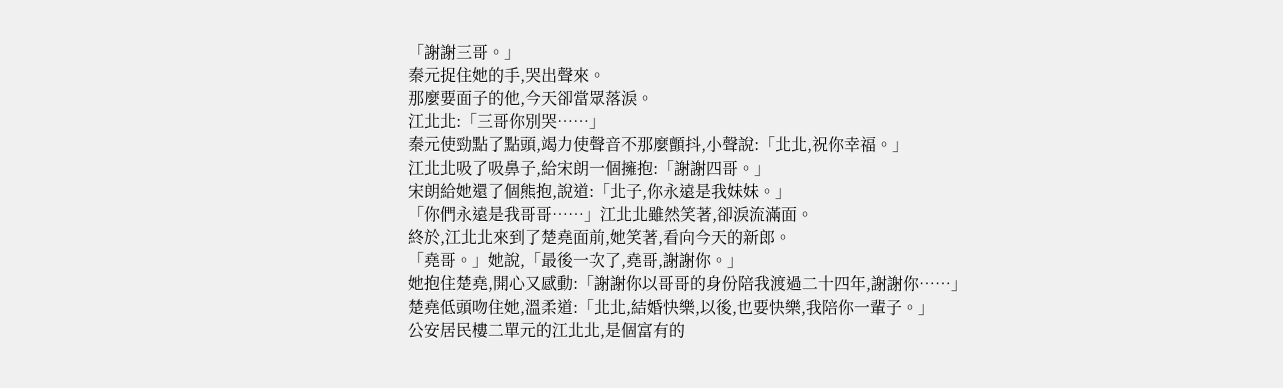「謝謝三哥。」
秦元捉住她的手,哭出聲來。
那麼要面子的他,今天卻當眾落淚。
江北北:「三哥你別哭……」
秦元使勁點了點頭,竭力使聲音不那麼顫抖,小聲說:「北北,祝你幸福。」
江北北吸了吸鼻子,給宋朗一個擁抱:「謝謝四哥。」
宋朗給她還了個熊抱,說道:「北子,你永遠是我妹妹。」
「你們永遠是我哥哥……」江北北雖然笑著,卻淚流滿面。
終於,江北北來到了楚堯面前,她笑著,看向今天的新郎。
「堯哥。」她說,「最後一次了,堯哥,謝謝你。」
她抱住楚堯,開心又感動:「謝謝你以哥哥的身份陪我渡過二十四年,謝謝你……」
楚堯低頭吻住她,溫柔道:「北北,結婚快樂,以後,也要快樂,我陪你一輩子。」
公安居民樓二單元的江北北,是個富有的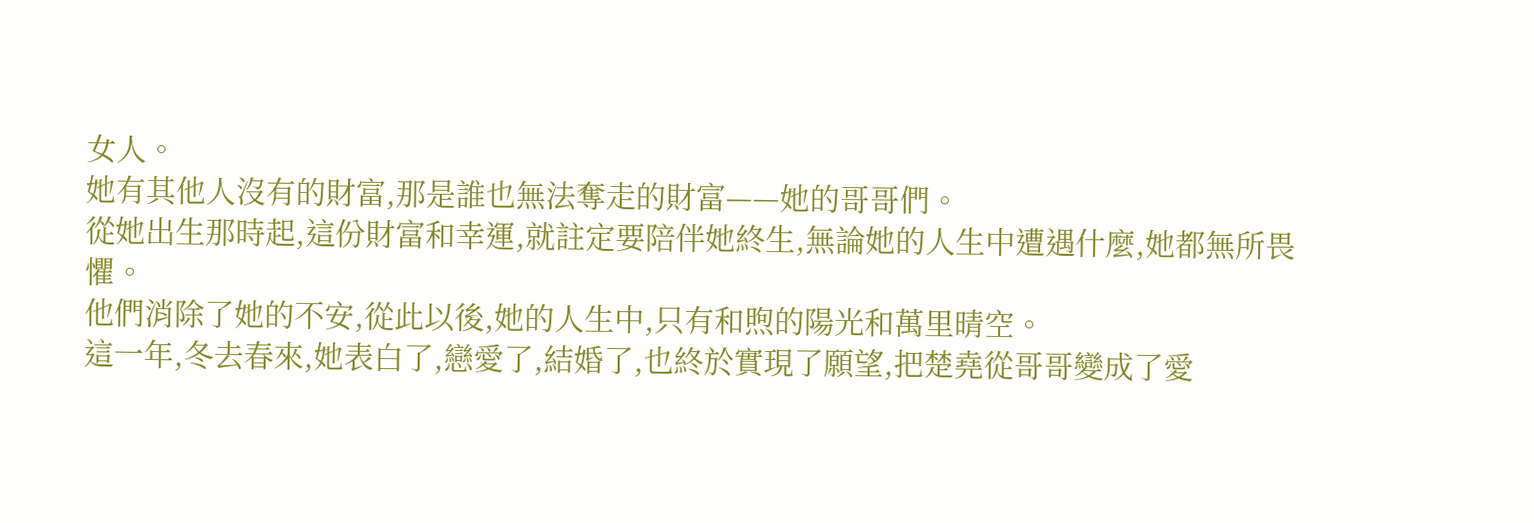女人。
她有其他人沒有的財富,那是誰也無法奪走的財富——她的哥哥們。
從她出生那時起,這份財富和幸運,就註定要陪伴她終生,無論她的人生中遭遇什麼,她都無所畏懼。
他們消除了她的不安,從此以後,她的人生中,只有和煦的陽光和萬里晴空。
這一年,冬去春來,她表白了,戀愛了,結婚了,也終於實現了願望,把楚堯從哥哥變成了愛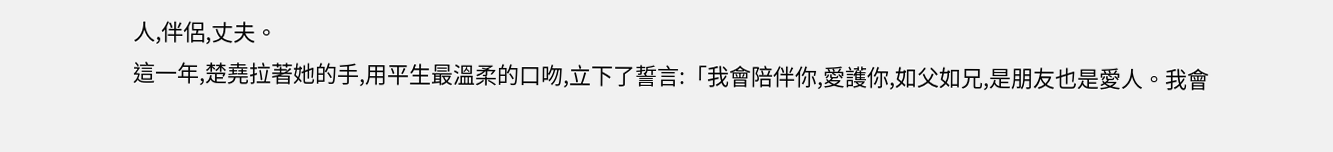人,伴侶,丈夫。
這一年,楚堯拉著她的手,用平生最溫柔的口吻,立下了誓言:「我會陪伴你,愛護你,如父如兄,是朋友也是愛人。我會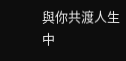與你共渡人生中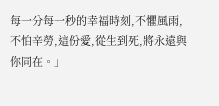每一分每一秒的幸福時刻,不懼風雨,不怕辛勞,這份愛,從生到死,將永遠與你同在。」